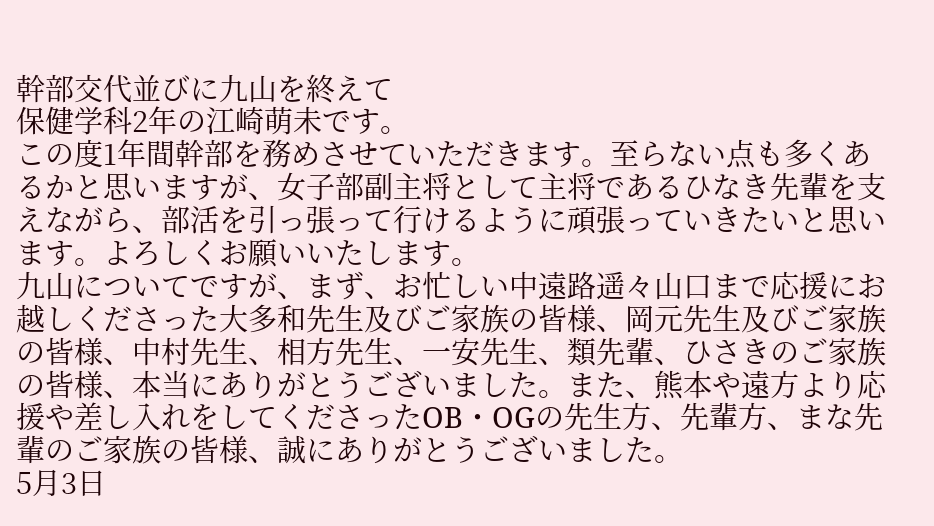幹部交代並びに九山を終えて
保健学科2年の江崎萌未です。
この度1年間幹部を務めさせていただきます。至らない点も多くあるかと思いますが、女子部副主将として主将であるひなき先輩を支えながら、部活を引っ張って行けるように頑張っていきたいと思います。よろしくお願いいたします。
九山についてですが、まず、お忙しい中遠路遥々山口まで応援にお越しくださった大多和先生及びご家族の皆様、岡元先生及びご家族の皆様、中村先生、相方先生、一安先生、類先輩、ひさきのご家族の皆様、本当にありがとうございました。また、熊本や遠方より応援や差し入れをしてくださったOB・OGの先生方、先輩方、まな先輩のご家族の皆様、誠にありがとうございました。
5月3日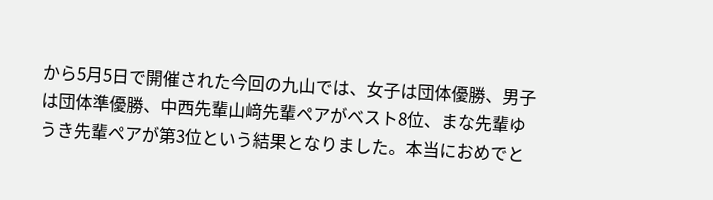から5月5日で開催された今回の九山では、女子は団体優勝、男子は団体準優勝、中西先輩山﨑先輩ペアがベスト8位、まな先輩ゆうき先輩ペアが第3位という結果となりました。本当におめでと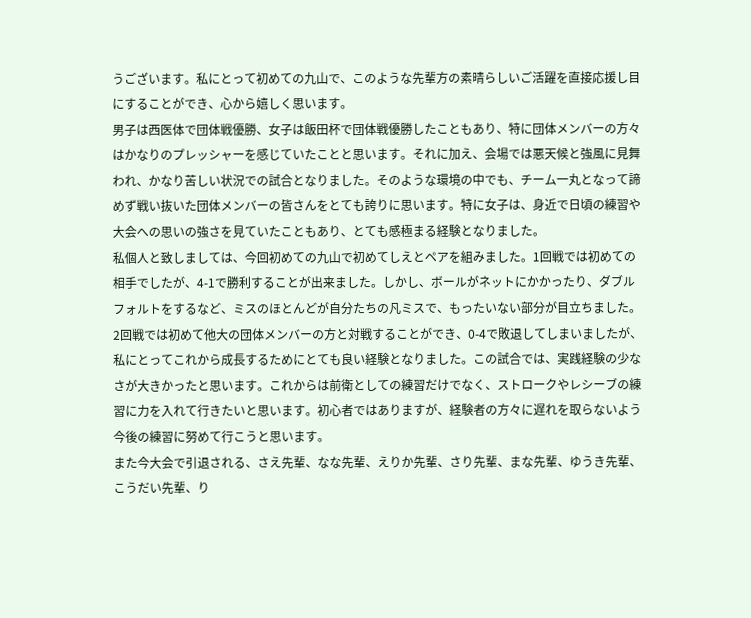うございます。私にとって初めての九山で、このような先輩方の素晴らしいご活躍を直接応援し目にすることができ、心から嬉しく思います。
男子は西医体で団体戦優勝、女子は飯田杯で団体戦優勝したこともあり、特に団体メンバーの方々はかなりのプレッシャーを感じていたことと思います。それに加え、会場では悪天候と強風に見舞われ、かなり苦しい状況での試合となりました。そのような環境の中でも、チーム一丸となって諦めず戦い抜いた団体メンバーの皆さんをとても誇りに思います。特に女子は、身近で日頃の練習や大会への思いの強さを見ていたこともあり、とても感極まる経験となりました。
私個人と致しましては、今回初めての九山で初めてしえとペアを組みました。1回戦では初めての相手でしたが、4-1で勝利することが出来ました。しかし、ボールがネットにかかったり、ダブルフォルトをするなど、ミスのほとんどが自分たちの凡ミスで、もったいない部分が目立ちました。2回戦では初めて他大の団体メンバーの方と対戦することができ、0-4で敗退してしまいましたが、私にとってこれから成長するためにとても良い経験となりました。この試合では、実践経験の少なさが大きかったと思います。これからは前衛としての練習だけでなく、ストロークやレシーブの練習に力を入れて行きたいと思います。初心者ではありますが、経験者の方々に遅れを取らないよう今後の練習に努めて行こうと思います。
また今大会で引退される、さえ先輩、なな先輩、えりか先輩、さり先輩、まな先輩、ゆうき先輩、こうだい先輩、り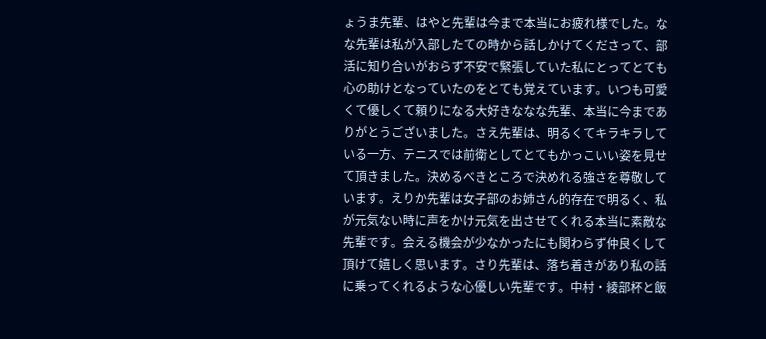ょうま先輩、はやと先輩は今まで本当にお疲れ様でした。なな先輩は私が入部したての時から話しかけてくださって、部活に知り合いがおらず不安で緊張していた私にとってとても心の助けとなっていたのをとても覚えています。いつも可愛くて優しくて頼りになる大好きななな先輩、本当に今までありがとうございました。さえ先輩は、明るくてキラキラしている一方、テニスでは前衛としてとてもかっこいい姿を見せて頂きました。決めるべきところで決めれる強さを尊敬しています。えりか先輩は女子部のお姉さん的存在で明るく、私が元気ない時に声をかけ元気を出させてくれる本当に素敵な先輩です。会える機会が少なかったにも関わらず仲良くして頂けて嬉しく思います。さり先輩は、落ち着きがあり私の話に乗ってくれるような心優しい先輩です。中村・綾部杯と飯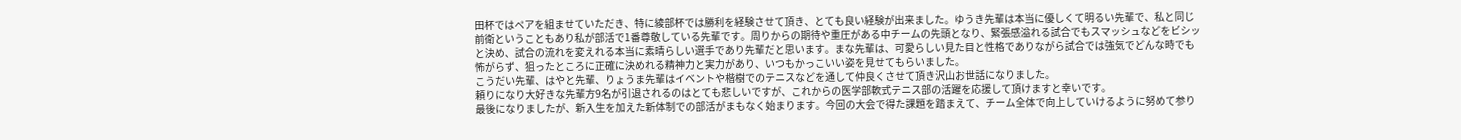田杯ではペアを組ませていただき、特に綾部杯では勝利を経験させて頂き、とても良い経験が出来ました。ゆうき先輩は本当に優しくて明るい先輩で、私と同じ前衛ということもあり私が部活で1番尊敬している先輩です。周りからの期待や重圧がある中チームの先頭となり、緊張感溢れる試合でもスマッシュなどをビシッと決め、試合の流れを変えれる本当に素晴らしい選手であり先輩だと思います。まな先輩は、可愛らしい見た目と性格でありながら試合では強気でどんな時でも怖がらず、狙ったところに正確に決めれる精神力と実力があり、いつもかっこいい姿を見せてもらいました。
こうだい先輩、はやと先輩、りょうま先輩はイベントや楷樹でのテニスなどを通して仲良くさせて頂き沢山お世話になりました。
頼りになり大好きな先輩方9名が引退されるのはとても悲しいですが、これからの医学部軟式テニス部の活躍を応援して頂けますと幸いです。
最後になりましたが、新入生を加えた新体制での部活がまもなく始まります。今回の大会で得た課題を踏まえて、チーム全体で向上していけるように努めて参り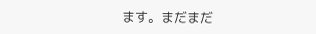ます。まだまだ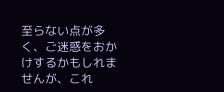至らない点が多く、ご迷惑をおかけするかもしれませんが、これ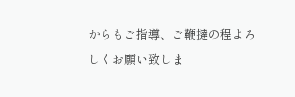からもご指導、ご鞭撻の程よろしくお願い致しま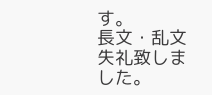す。
長文・乱文失礼致しました。